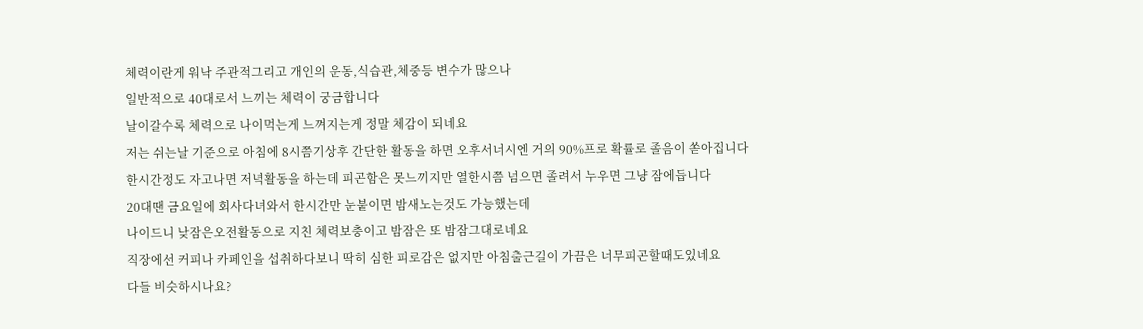체력이란게 워낙 주관적그리고 개인의 운동,식습관,체중등 변수가 많으나
일반적으로 40대로서 느끼는 체력이 궁금합니다
날이갈수록 체력으로 나이먹는게 느껴지는게 정말 체감이 되네요
저는 쉬는날 기준으로 아침에 8시쯤기상후 간단한 활동을 하면 오후서너시엔 거의 90%프로 확률로 졸음이 쏟아집니다
한시간정도 자고나면 저녁활동을 하는데 피곤함은 못느끼지만 열한시쯤 넘으면 졸려서 누우면 그냥 잠에듭니다
20대땐 금요일에 회사다녀와서 한시간만 눈붙이면 밤새노는것도 가능했는데
나이드니 낮잠은오전활동으로 지친 체력보충이고 밤잠은 또 밤잠그대로네요
직장에선 커피나 카페인을 섭취하다보니 딱히 심한 피로감은 없지만 아침출근길이 가끔은 너무피곤할때도있네요
다들 비슷하시나요?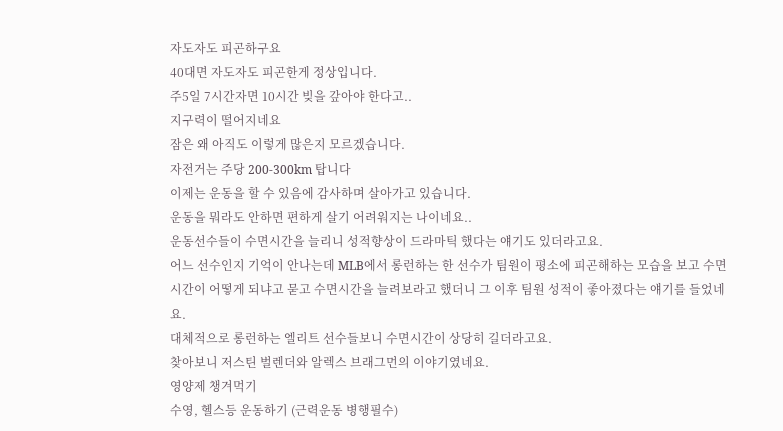자도자도 피곤하구요
40대면 자도자도 피곤한게 정상입니다.
주5일 7시간자면 10시간 빚을 갚아야 한다고..
지구력이 떨어지네요
잠은 왜 아직도 이렇게 많은지 모르겠습니다.
자전거는 주당 200-300km 탑니다
이제는 운동을 할 수 있음에 감사하며 살아가고 있습니다.
운동을 뭐라도 안하면 편하게 살기 어려워지는 나이네요..
운동선수들이 수면시간을 늘리니 성적향상이 드라마틱 했다는 얘기도 있더라고요.
어느 선수인지 기억이 안나는데 MLB에서 롱런하는 한 선수가 팀원이 평소에 피곤해하는 모습을 보고 수면시간이 어떻게 되냐고 묻고 수면시간을 늘려보라고 했더니 그 이후 팀원 성적이 좋아졌다는 얘기를 들었네요.
대체적으로 롱런하는 엘리트 선수들보니 수면시간이 상당히 길더라고요.
찾아보니 저스틴 벌렌더와 알렉스 브래그먼의 이야기였네요.
영양제 챙겨먹기
수영, 헬스등 운동하기 (근력운동 병행필수)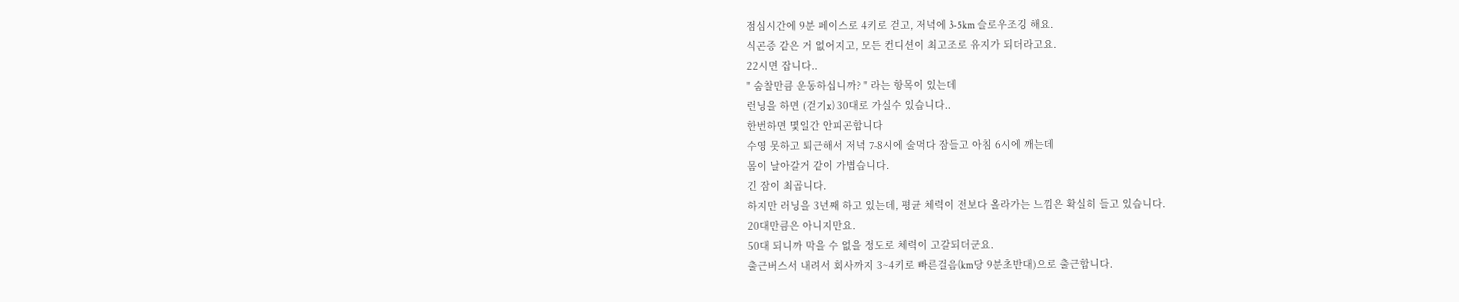점심시간에 9분 페이스로 4키로 걷고, 저녁에 3-5km 슬로우조깅 해요.
식곤증 같은 거 없어지고, 모든 컨디션이 최고조로 유지가 되더라고요.
22시면 잡니다..
" 숨찰만큼 운동하십니까? " 라는 항목이 있는데
런닝을 하면 (걷기x) 30대로 가실수 있습니다..
한번하면 몇일간 안피곤합니다
수영 못하고 퇴근해서 저녁 7-8시에 술먹다 잠들고 아침 6시에 깨는데
몸이 날아갈거 같이 가볍습니다.
긴 잠이 최곱니다.
하지만 러닝을 3년째 하고 있는데, 평균 체력이 전보다 올라가는 느낌은 확실히 들고 있습니다.
20대만큼은 아니지만요.
50대 되니까 막을 수 없을 정도로 체력이 고갈되더군요.
출근버스서 내려서 회사까지 3~4키로 빠른걸음(km당 9분초반대)으로 출근합니다.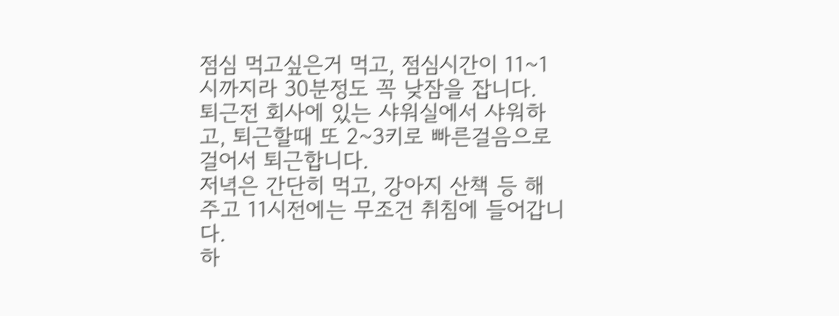점심 먹고싶은거 먹고, 점심시간이 11~1시까지라 30분정도 꼭 낮잠을 잡니다.
퇴근전 회사에 있는 샤워실에서 샤워하고, 퇴근할때 또 2~3키로 빠른걸음으로 걸어서 퇴근합니다.
저녁은 간단히 먹고, 강아지 산책 등 해주고 11시전에는 무조건 취침에 들어갑니다.
하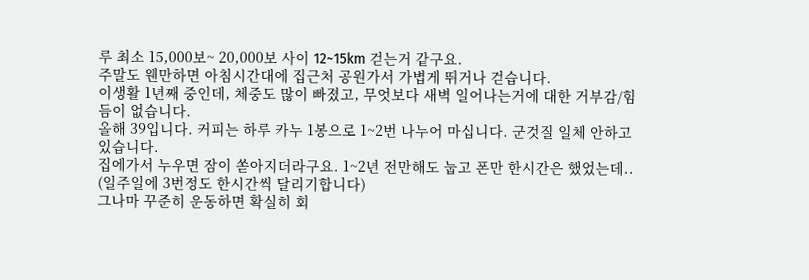루 최소 15,000보~ 20,000보 사이 12~15km 걷는거 같구요.
주말도 웬만하면 아침시간대에 집근처 공원가서 가볍게 뛰거나 걷습니다.
이생활 1년째 중인데, 체중도 많이 빠졌고, 무엇보다 새벽 일어나는거에 대한 거부감/힘듬이 없습니다.
올해 39입니다. 커피는 하루 카누 1봉으로 1~2번 나누어 마십니다. 군것질 일체 안하고 있습니다.
집에가서 누우면 잠이 쏟아지더라구요. 1~2년 전만해도 눕고 폰만 한시간은 했었는데..
(일주일에 3번정도 한시간씩 달리기합니다)
그나마 꾸준히 운동하면 확실히 회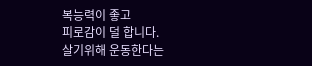복능력이 좋고
피로감이 덜 합니다.
살기위해 운동한다는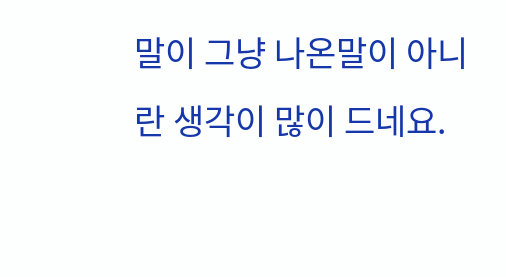말이 그냥 나온말이 아니란 생각이 많이 드네요.